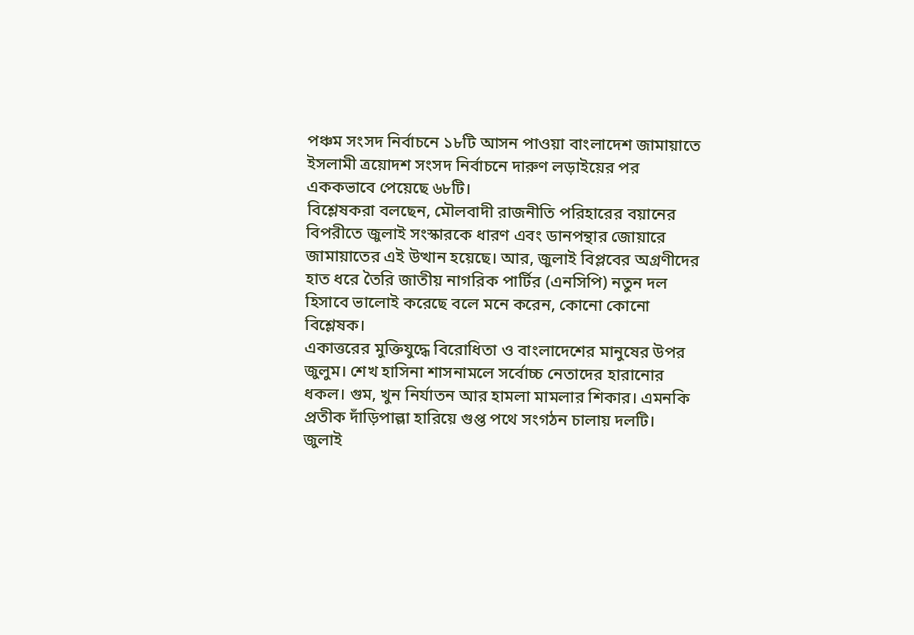পঞ্চম সংসদ নির্বাচনে ১৮টি আসন পাওয়া বাংলাদেশ জামায়াতে ইসলামী ত্রয়োদশ সংসদ নির্বাচনে দারুণ লড়াইয়ের পর এককভাবে পেয়েছে ৬৮টি।
বিশ্লেষকরা বলছেন, মৌলবাদী রাজনীতি পরিহারের বয়ানের বিপরীতে জুলাই সংস্কারকে ধারণ এবং ডানপন্থার জোয়ারে জামায়াতের এই উত্থান হয়েছে। আর, জুলাই বিপ্লবের অগ্রণীদের হাত ধরে তৈরি জাতীয় নাগরিক পার্টির (এনসিপি) নতুন দল হিসাবে ভালোই করেছে বলে মনে করেন, কোনো কোনো বিশ্লেষক।
একাত্তরের মুক্তিযুদ্ধে বিরোধিতা ও বাংলাদেশের মানুষের উপর জুলুম। শেখ হাসিনা শাসনামলে সর্বোচ্চ নেতাদের হারানোর ধকল। গুম, খুন নির্যাতন আর হামলা মামলার শিকার। এমনকি প্রতীক দাঁড়িপাল্লা হারিয়ে গুপ্ত পথে সংগঠন চালায় দলটি।
জুলাই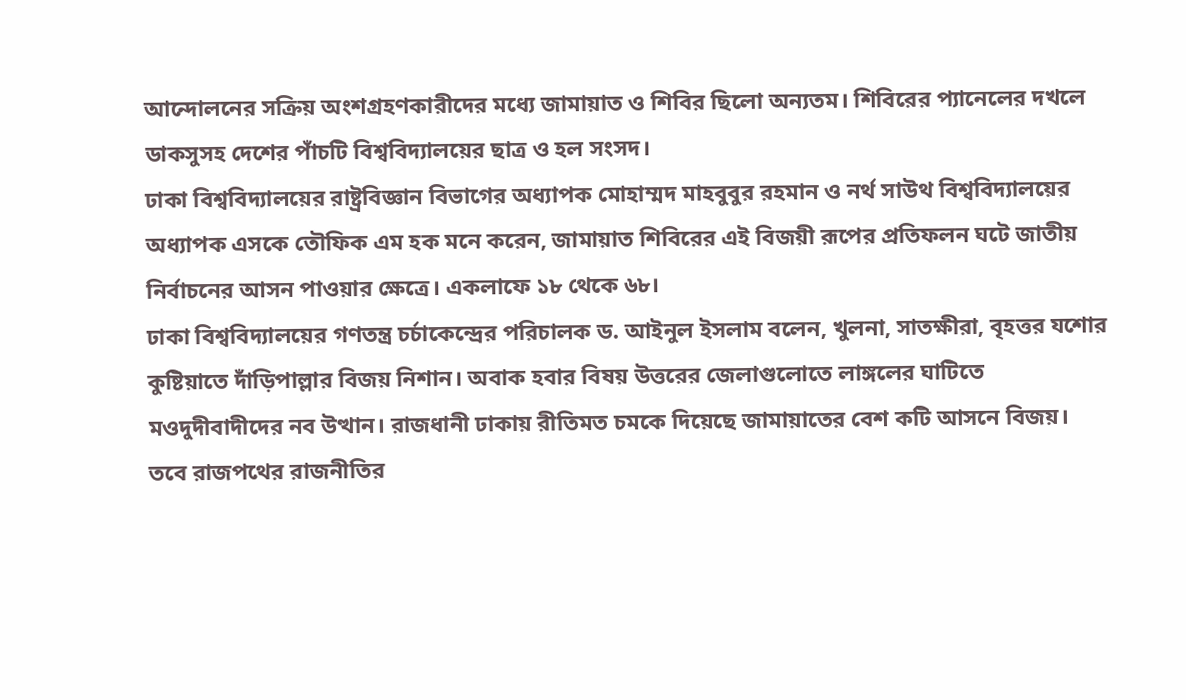আন্দোলনের সক্রিয় অংশগ্রহণকারীদের মধ্যে জামায়াত ও শিবির ছিলো অন্যতম। শিবিরের প্যানেলের দখলে ডাকসুসহ দেশের পাঁচটি বিশ্ববিদ্যালয়ের ছাত্র ও হল সংসদ।
ঢাকা বিশ্ববিদ্যালয়ের রাষ্ট্রবিজ্ঞান বিভাগের অধ্যাপক মোহাম্মদ মাহবুবুর রহমান ও নর্থ সাউথ বিশ্ববিদ্যালয়ের অধ্যাপক এসকে তৌফিক এম হক মনে করেন, জামায়াত শিবিরের এই বিজয়ী রূপের প্রতিফলন ঘটে জাতীয় নির্বাচনের আসন পাওয়ার ক্ষেত্রে। একলাফে ১৮ থেকে ৬৮।
ঢাকা বিশ্ববিদ্যালয়ের গণতন্ত্র চর্চাকেন্দ্রের পরিচালক ড. আইনুল ইসলাম বলেন, খুলনা, সাতক্ষীরা, বৃহত্তর যশোর কুষ্টিয়াতে দাঁড়িপাল্লার বিজয় নিশান। অবাক হবার বিষয় উত্তরের জেলাগুলোতে লাঙ্গলের ঘাটিতে মওদুদীবাদীদের নব উত্থান। রাজধানী ঢাকায় রীতিমত চমকে দিয়েছে জামায়াতের বেশ কটি আসনে বিজয়।
তবে রাজপথের রাজনীতির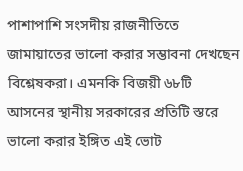পাশাপাশি সংসদীয় রাজনীতিতে জামায়াতের ভালো করার সম্ভাবনা দেখছেন বিশ্লেষকরা। এমনকি বিজয়ী ৬৮টি আসনের স্থানীয় সরকারের প্রতিটি স্তরে ভালো করার ইঙ্গিত এই ভোট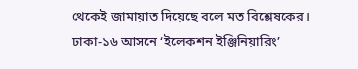থেকেই জামায়াত দিয়েছে বলে মত বিশ্লেষকের।
ঢাকা-১৬ আসনে ‘ইলেকশন ইঞ্জিনিয়ারিং’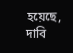হয়েছে, দাবি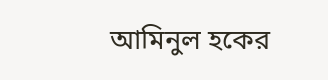আমিনুল হকের